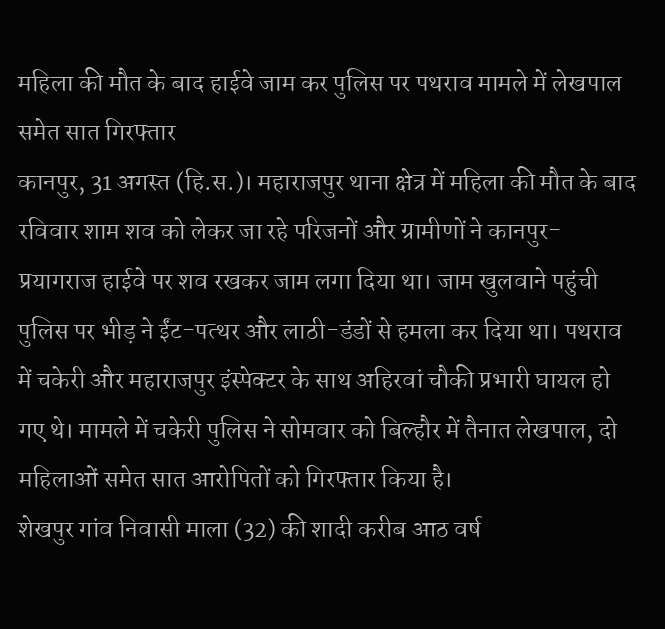महिला की मौत के बाद हाईवे जाम कर पुलिस पर पथराव मामले में लेखपाल समेत सात गिरफ्तार
कानपुर, 31 अगस्त (हि.स.)। महाराजपुर थाना क्षेत्र में महिला की मौत के बाद रविवार शाम शव को लेकर जा रहे परिजनों और ग्रामीणों ने कानपुर-प्रयागराज हाईवे पर शव रखकर जाम लगा दिया था। जाम खुलवाने पहुंची पुलिस पर भीड़ ने ईंट-पत्थर और लाठी-डंडों से हमला कर दिया था। पथराव में चकेरी और महाराजपुर इंस्पेक्टर के साथ अहिरवां चौकी प्रभारी घायल हो गए थे। मामले में चकेरी पुलिस ने सोमवार को बिल्हौर में तैनात लेखपाल, दो महिलाओं समेत सात आरोपितों को गिरफ्तार किया है।
शेखपुर गांव निवासी माला (32) की शादी करीब आठ वर्ष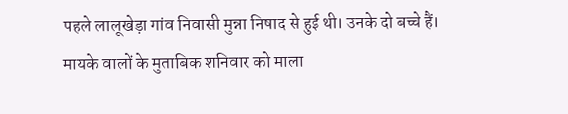पहले लालूखेड़ा गांव निवासी मुन्ना निषाद से हुई थी। उनके दो बच्चे हैं। मायके वालों के मुताबिक शनिवार को माला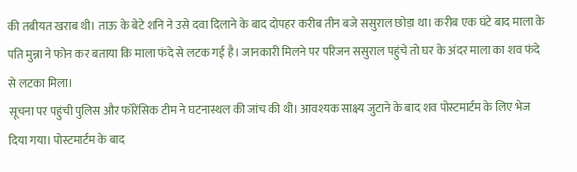की तबीयत खराब थी। ताऊ के बेटे शनि ने उसे दवा दिलाने के बाद दोपहर करीब तीन बजे ससुराल छोड़ा था। करीब एक घंटे बाद माला के पति मुन्ना ने फोन कर बताया कि माला फंदे से लटक गई है। जानकारी मिलने पर परिजन ससुराल पहुंचे तो घर के अंदर माला का शव फंदे से लटका मिला।
सूचना पर पहुंची पुलिस और फॉरेंसिक टीम ने घटनास्थल की जांच की थी। आवश्यक साक्ष्य जुटाने के बाद शव पोस्टमार्टम के लिए भेज दिया गया। पोस्टमार्टम के बाद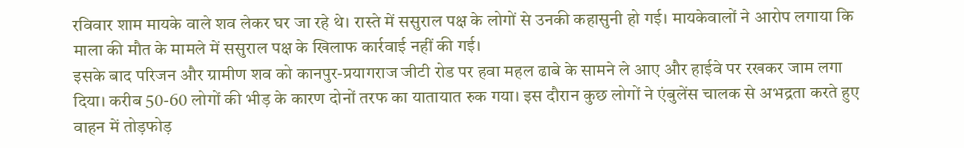रविवार शाम मायके वाले शव लेकर घर जा रहे थे। रास्ते में ससुराल पक्ष के लोगों से उनकी कहासुनी हो गई। मायकेवालों ने आरोप लगाया कि माला की मौत के मामले में ससुराल पक्ष के खिलाफ कार्रवाई नहीं की गई।
इसके बाद परिजन और ग्रामीण शव को कानपुर-प्रयागराज जीटी रोड पर हवा महल ढाबे के सामने ले आए और हाईवे पर रखकर जाम लगा दिया। करीब 50-60 लोगों की भीड़ के कारण दोनों तरफ का यातायात रुक गया। इस दौरान कुछ लोगों ने एंबुलेंस चालक से अभद्रता करते हुए वाहन में तोड़फोड़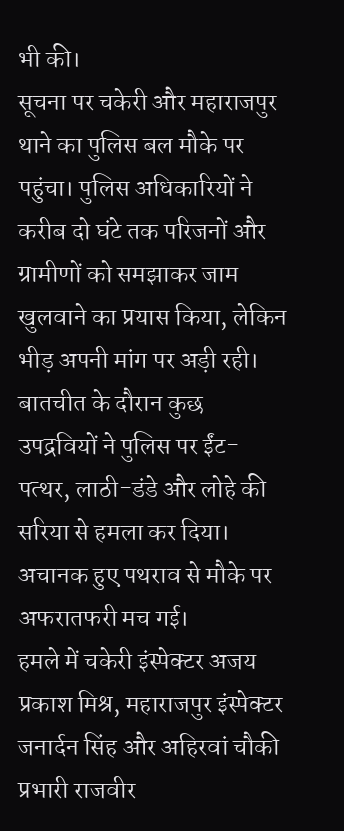भी की।
सूचना पर चकेरी और महाराजपुर थाने का पुलिस बल मौके पर पहुंचा। पुलिस अधिकारियों ने करीब दो घंटे तक परिजनों और ग्रामीणों को समझाकर जाम खुलवाने का प्रयास किया, लेकिन भीड़ अपनी मांग पर अड़ी रही। बातचीत के दौरान कुछ उपद्रवियों ने पुलिस पर ईंट-पत्थर, लाठी-डंडे और लोहे की सरिया से हमला कर दिया। अचानक हुए पथराव से मौके पर अफरातफरी मच गई।
हमले में चकेरी इंस्पेक्टर अजय प्रकाश मिश्र, महाराजपुर इंस्पेक्टर जनार्दन सिंह और अहिरवां चौकी प्रभारी राजवीर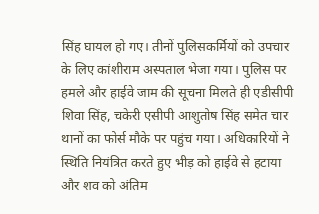सिंह घायल हो गए। तीनों पुलिसकर्मियों को उपचार के लिए कांशीराम अस्पताल भेजा गया। पुलिस पर हमले और हाईवे जाम की सूचना मिलते ही एडीसीपी शिवा सिंह, चकेरी एसीपी आशुतोष सिंह समेत चार थानों का फोर्स मौके पर पहुंच गया। अधिकारियों ने स्थिति नियंत्रित करते हुए भीड़ को हाईवे से हटाया और शव को अंतिम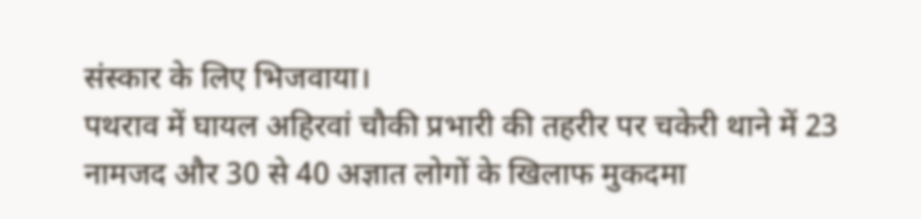संस्कार के लिए भिजवाया।
पथराव में घायल अहिरवां चौकी प्रभारी की तहरीर पर चकेरी थाने में 23 नामजद और 30 से 40 अज्ञात लोगों के खिलाफ मुकदमा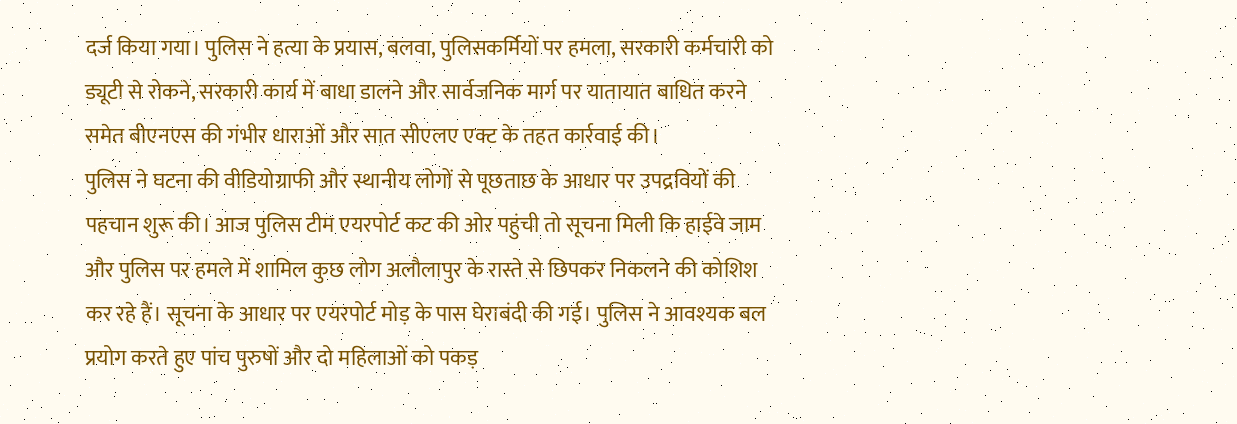दर्ज किया गया। पुलिस ने हत्या के प्रयास, बलवा, पुलिसकर्मियों पर हमला, सरकारी कर्मचारी को ड्यूटी से रोकने, सरकारी कार्य में बाधा डालने और सार्वजनिक मार्ग पर यातायात बाधित करने समेत बीएनएस की गंभीर धाराओं और सात सीएलए एक्ट के तहत कार्रवाई की।
पुलिस ने घटना की वीडियोग्राफी और स्थानीय लोगों से पूछताछ के आधार पर उपद्रवियों की पहचान शुरू की। आज पुलिस टीम एयरपोर्ट कट की ओर पहुंची तो सूचना मिली कि हाईवे जाम और पुलिस पर हमले में शामिल कुछ लोग अलौलापुर के रास्ते से छिपकर निकलने की कोशिश कर रहे हैं। सूचना के आधार पर एयरपोर्ट मोड़ के पास घेराबंदी की गई। पुलिस ने आवश्यक बल प्रयोग करते हुए पांच पुरुषों और दो महिलाओं को पकड़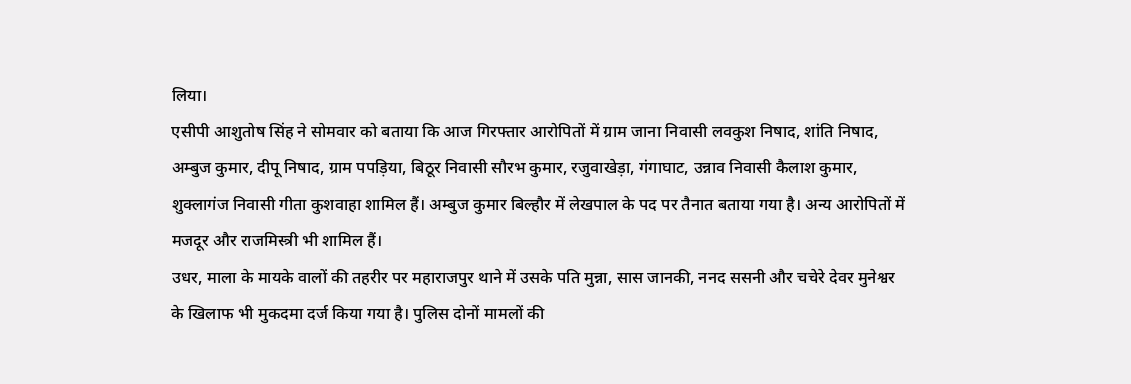लिया।
एसीपी आशुतोष सिंह ने सोमवार को बताया कि आज गिरफ्तार आरोपितों में ग्राम जाना निवासी लवकुश निषाद, शांति निषाद, अम्बुज कुमार, दीपू निषाद, ग्राम पपड़िया, बिठूर निवासी सौरभ कुमार, रजुवाखेड़ा, गंगाघाट, उन्नाव निवासी कैलाश कुमार, शुक्लागंज निवासी गीता कुशवाहा शामिल हैं। अम्बुज कुमार बिल्हौर में लेखपाल के पद पर तैनात बताया गया है। अन्य आरोपितों में मजदूर और राजमिस्त्री भी शामिल हैं।
उधर, माला के मायके वालों की तहरीर पर महाराजपुर थाने में उसके पति मुन्ना, सास जानकी, ननद ससनी और चचेरे देवर मुनेश्वर के खिलाफ भी मुकदमा दर्ज किया गया है। पुलिस दोनों मामलों की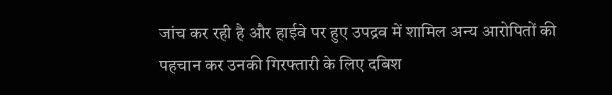जांच कर रही है और हाईवे पर हुए उपद्रव में शामिल अन्य आरोपितों की पहचान कर उनकी गिरफ्तारी के लिए दबिश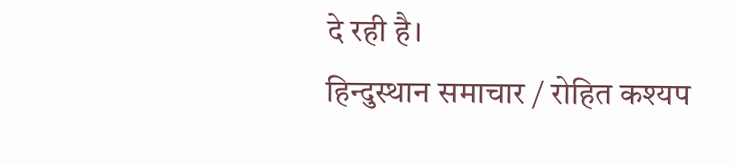दे रही है।
हिन्दुस्थान समाचार / रोहित कश्यप